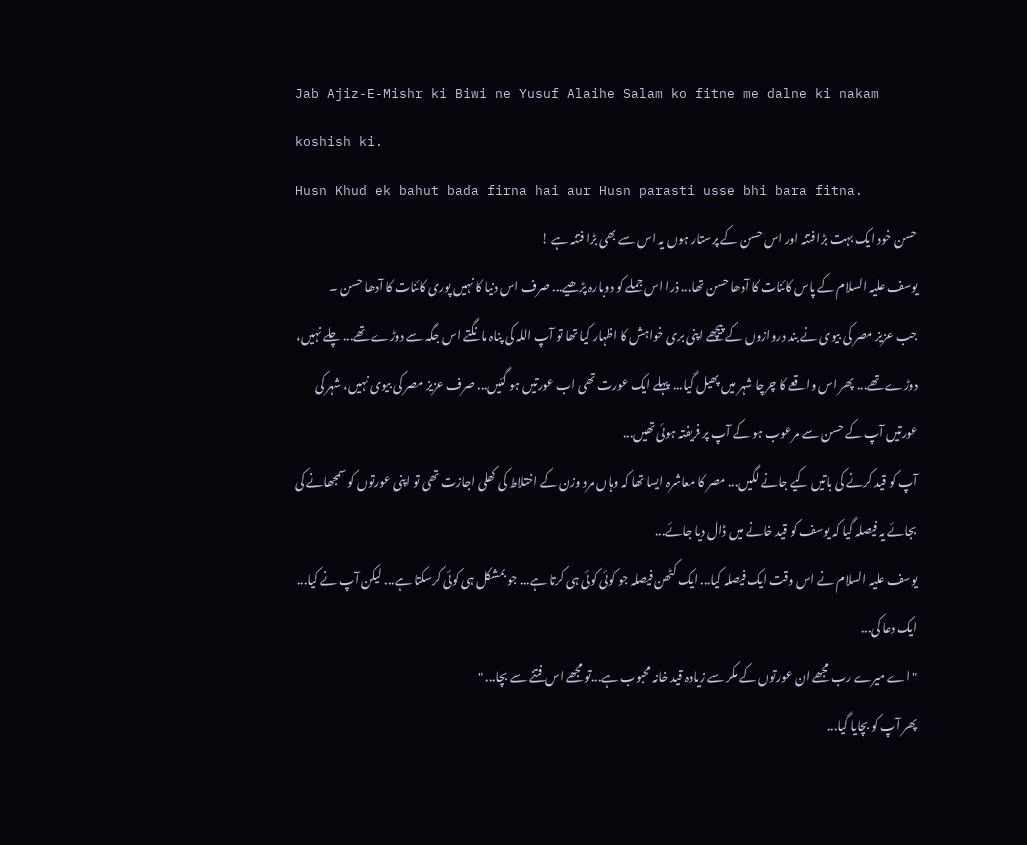Jab Ajiz-E-Mishr ki Biwi ne Yusuf Alaihe Salam ko fitne me dalne ki nakam koshish ki.
Husn Khud ek bahut bada firna hai aur Husn parasti usse bhi bara fitna.
حسن خود ایک بہت بڑا فتنہ اور اس حسن کے پرستار ہوں یہ اس سے بھی بڑا فتنہ ہے !
یوسف علیہ السلام کے پاس کائنات کا آدھا حسن تھا... ذرا اس جملے کو دوبارہ پڑھیے... صرف اس دنیا کا نہیں پوری کائنات کا آدھا حسن ۔
جب عزیز مصر کی بیوی نے بند دروازوں کے پیچھے اپنی بری خواہش کا اظہار کیا تھا تو آپ اللہ کی پناہ مانگتے اس جگہ سے دوڑے تھے... چلے نہیں، دوڑے تھے... پھر اس واقعے کا چرچا شہر میں پھیل گیا... پہلے ایک عورت تھی اب عورتیں ہو گئیں... صرف عزیز مصر کی بیوی نہیں، شہر کی عورتیں آپ کے حسن سے مرعوب ہو کے آپ پر فریفتہ ہوئی تھیں...
آپ کو قید کرنے کی باتیں کیے جانے لگیں... مصر کا معاشرہ ایسا تھا کہ وہاں مرد وزن کے اختلاط کی کھلی اجازت تھی تو اپنی عورتوں کو سمجھانے کی بجائے یہ فیصلہ گیا کہ یوسف کو قید خانے میں ڈال دیا جائے...
یوسف علیہ السلام نے اس وقت ایک فیصلہ کیا... ایک کٹھن فیصلہ جو کوئی کوئی ہی کرتا ہے... جو بمشکل ہی کوئی کرسکتا ہے... لیکن آپ نے کیا... ایک دعا کی...
"اے میرے رب مجھے ان عورتوں کے مکر سے زیادہ قید خانہ محبوب ہے...تو مجھے اس فتنے سے بچا... "
پھر آپ کو بچایا گیا...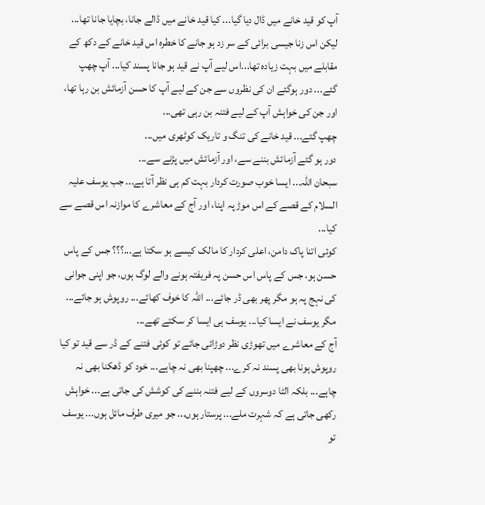آپ کو قید خانے میں ڈال دیا گیا... کیا قید خانے میں ڈالے جانا، بچایا جانا تھا... لیکن اس زنا جیسی برائی کے سر زد ہو جانے کا خطرہ اس قید خانے کے دکھ کے مقابلے میں بہت زیادہ تھا...اس لیے آپ نے قید ہو جانا پسند کیا... آپ چھپ گئے... دور ہوگئے ان کی نظروں سے جن کے لیے آپ کا حسن آزمائش بن رہا تھا، اور جن کی خواہش آپ کے لیے فتنہ بن رہی تھی...
چھپ گئے... قید خانے کی تنگ و تاریک کوٹھری میں...
دور ہو گئے آزمائش بننے سے، اور آزمائش میں پڑنے سے...
سبحان اللہ... ایسا خوب صورت کردار بہت کم ہی نظر آتا ہے... جب یوسف علیہ السلام کے قصے کے اس موڑ پہ اپنا، اور آج کے معاشرے کا موازنہ اس قصے سے کیا...
کوئی اتنا پاک دامن، اعلی کردار کا مالک کیسے ہو سکتا ہے...؟؟؟ جس کے پاس حسن ہو، جس کے پاس اس حسن پہ فریفتہ ہونے والے لوگ ہوں، جو اپنی جوانی کی نہج پہ ہو مگر پھر بھی ڈر جائے... اللہ کا خوف کھائے... روپوش ہو جائے... مگر یوسف نے ایسا کیا... یوسف ہی ایسا کر سکتے تھے...
آج کے معاشرے میں تھوڑی نظر دوڑائی جائے تو کوئی فتنے کے ڈر سے قید تو کیا روپوش ہونا بھی پسند نہ کرے... چھپنا بھی نہ چاہے... خود کو ڈھکنا بھی نہ چاہے... بلکہ الٹا دوسروں کے لیے فتنہ بننے کی کوشش کی جاتی ہے... خواہش رکھی جاتی ہے کہ شہرت ملے... پرستار ہوں... جو میری طرف مائل ہوں... یوسف تو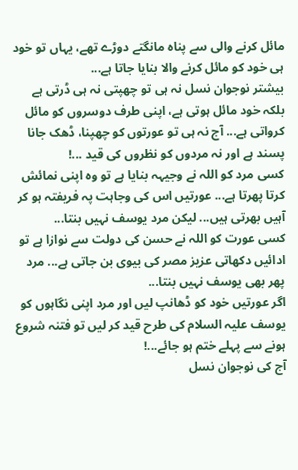مائل کرنے والی سے پناہ مانگتے دوڑے تھے، یہاں تو خود ہی خود کو مائل کرنے والا بنایا جاتا ہے...
بیشتر نوجوان نسل نہ ہی تو چھپتی نہ ہی ڈرتی ہے بلکہ خود مائل ہوتی ہے، اپنی طرف دوسروں کو مائل کرواتی ہے... آج نہ ہی تو عورتوں کو چھپنا، ڈھک جانا پسند ہے اور نہ مردوں کو نظروں کی قید ...!
کسی مرد کو اللہ نے وجیہہ بنایا ہے تو وہ اپنی نمائش کرتا پھرتا ہے... عورتیں اس کی وجاہت پہ فریفتہ ہو کر آہیں بھرتی ہیں... لیکن مرد یوسف نہیں بنتا...
کسی عورت کو اللہ نے حسن کی دولت سے نوازا ہے تو ادائیں دکھاتی عزیز مصر کی بیوی بن جاتی ہے... مرد پھر بھی یوسف نہیں بنتا...
اگر عورتیں خود کو ڈھانپ لیں اور مرد اپنی نگاہوں کو یوسف علیہ السلام کی طرح قید کر لیں تو فتنہ شروع ہونے سے پہلے ختم ہو جائے...!
آج کی نوجوان نسل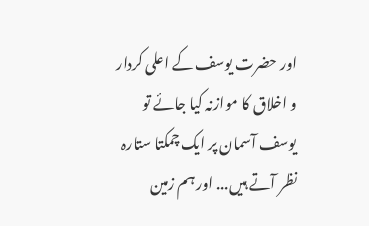اور حضرت یوسف کے اعلی کردار و اخلاق کا موازنہ کیا جائے تو یوسف آسمان پر ایک چمکتا ستارہ نظر آتے ہیں... اور ہم زمین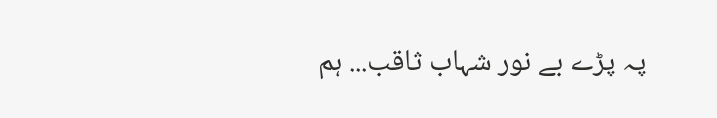پہ پڑے بے نور شہاب ثاقب... ہم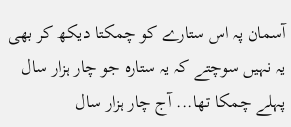آسمان پہ اس ستارے کو چمکتا دیکھ کر بھی یہ نہیں سوچتے کہ یہ ستارہ جو چار ہزار سال پہلے چمکا تھا... آج چار ہزار سال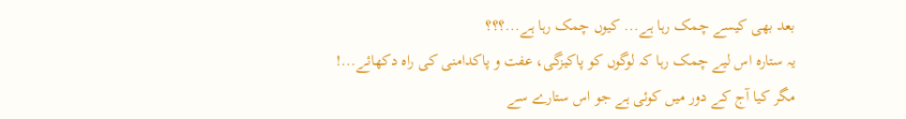بعد بھی کیسے چمک رہا ہے... کیوں چمک رہا ہے...؟؟؟
یہ ستارہ اس لیے چمک رہا کہ لوگوں کو پاکیزگی، عفت و پاکدامنی کی راہ دکھائے...!
مگر کیا آج کے دور میں کوئی ہے جو اس ستارے سے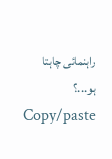راہنمائی چاہتا ہو...؟
Copy/paste